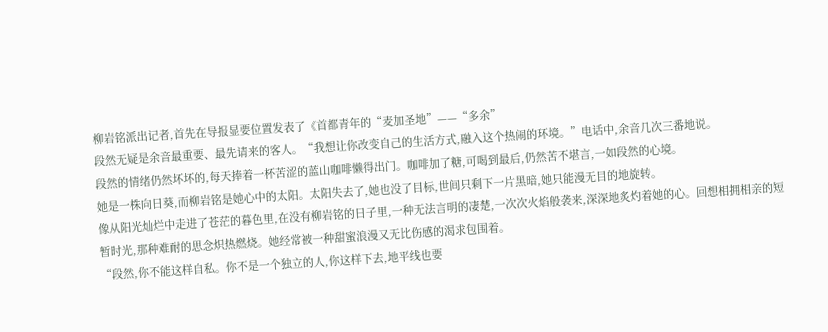柳岩铭派出记者,首先在导报显要位置发表了《首都青年的“麦加圣地”——“多余”
段然无疑是余音最重要、最先请来的客人。“我想让你改变自己的生活方式,融入这个热闹的环境。”电话中,余音几次三番地说。
段然的情绪仍然坏坏的,每天捧着一杯苦涩的蓝山咖啡懒得出门。咖啡加了糖,可喝到最后,仍然苦不堪言,一如段然的心境。
她是一株向日葵,而柳岩铭是她心中的太阳。太阳失去了,她也没了目标,世间只剩下一片黑暗,她只能漫无目的地旋转。
像从阳光灿烂中走进了苍茫的暮色里,在没有柳岩铭的日子里,一种无法言明的凄楚,一次次火焰般袭来,深深地炙灼着她的心。回想相拥相亲的短暂时光,那种难耐的思念炽热燃烧。她经常被一种甜蜜浪漫又无比伤感的渴求包围着。
“段然,你不能这样自私。你不是一个独立的人,你这样下去,地平线也要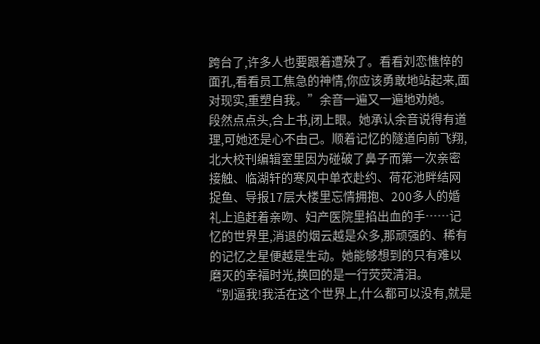跨台了,许多人也要跟着遭殃了。看看刘恋憔悴的面孔,看看员工焦急的神情,你应该勇敢地站起来,面对现实,重塑自我。”余音一遍又一遍地劝她。
段然点点头,合上书,闭上眼。她承认余音说得有道理,可她还是心不由己。顺着记忆的隧道向前飞翔,北大校刊编辑室里因为碰破了鼻子而第一次亲密接触、临湖轩的寒风中单衣赴约、荷花池畔结网捉鱼、导报17层大楼里忘情拥抱、200多人的婚礼上追赶着亲吻、妇产医院里掐出血的手……记忆的世界里,消退的烟云越是众多,那顽强的、稀有的记忆之星便越是生动。她能够想到的只有难以磨灭的幸福时光,换回的是一行荧荧清泪。
“别逼我!我活在这个世界上,什么都可以没有,就是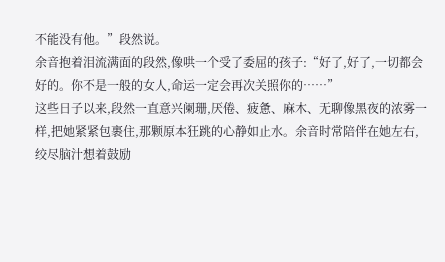不能没有他。”段然说。
余音抱着泪流满面的段然,像哄一个受了委屈的孩子:“好了,好了,一切都会好的。你不是一般的女人,命运一定会再次关照你的……”
这些日子以来,段然一直意兴阑珊,厌倦、疲惫、麻木、无聊像黑夜的浓雾一样,把她紧紧包裹住,那颗原本狂跳的心静如止水。余音时常陪伴在她左右,绞尽脑汁想着鼓励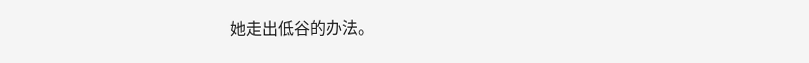她走出低谷的办法。